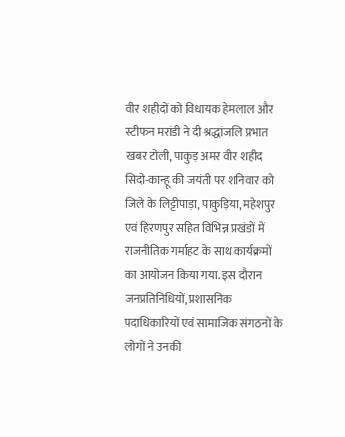वीर शहीदों को विधायक हेमलाल और स्टीफन मरांडी ने दी श्रद्धांजलि प्रभात खबर टोली, पाकुड़ अमर वीर शहीद सिदो-कान्हू की जयंती पर शनिवार को जिले के लिट्टीपाड़ा, पाकुड़िया, महेशपुर एवं हिरणपुर सहित विभिन्न प्रखंडों में राजनीतिक गर्माहट के साथ कार्यक्रमों का आयोजन किया गया. इस दौरान जनप्रतिनिधियों, प्रशासनिक पदाधिकारियों एवं सामाजिक संगठनों के लोगों ने उनकी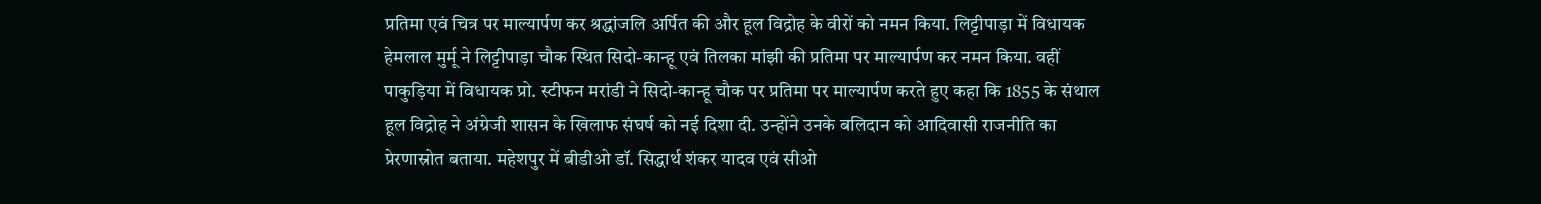प्रतिमा एवं चित्र पर माल्यार्पण कर श्रद्धांजलि अर्पित की और हूल विद्रोह के वीरों को नमन किया. लिट्टीपाड़ा में विधायक हेमलाल मुर्मू ने लिट्टीपाड़ा चौक स्थित सिदो-कान्हू एवं तिलका मांझी की प्रतिमा पर माल्यार्पण कर नमन किया. वहीं पाकुड़िया में विधायक प्रो. स्टीफन मरांडी ने सिदो-कान्हू चौक पर प्रतिमा पर माल्यार्पण करते हुए कहा कि 1855 के संथाल हूल विद्रोह ने अंग्रेजी शासन के खिलाफ संघर्ष को नई दिशा दी. उन्होंने उनके बलिदान को आदिवासी राजनीति का प्रेरणास्रोत बताया. महेशपुर में बीडीओ डॉ. सिद्धार्थ शंकर यादव एवं सीओ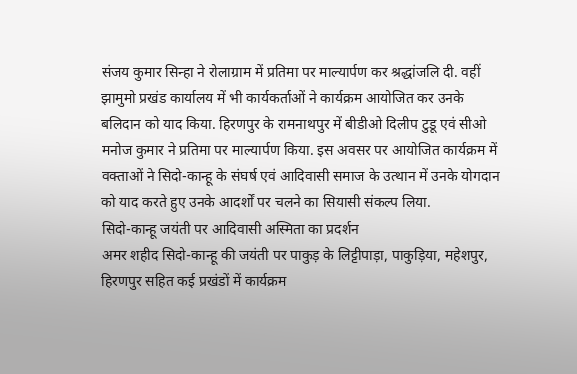संजय कुमार सिन्हा ने रोलाग्राम में प्रतिमा पर माल्यार्पण कर श्रद्धांजलि दी. वहीं झामुमो प्रखंड कार्यालय में भी कार्यकर्ताओं ने कार्यक्रम आयोजित कर उनके बलिदान को याद किया. हिरणपुर के रामनाथपुर में बीडीओ दिलीप टुडू एवं सीओ मनोज कुमार ने प्रतिमा पर माल्यार्पण किया. इस अवसर पर आयोजित कार्यक्रम में वक्ताओं ने सिदो-कान्हू के संघर्ष एवं आदिवासी समाज के उत्थान में उनके योगदान को याद करते हुए उनके आदर्शों पर चलने का सियासी संकल्प लिया.
सिदो-कान्हू जयंती पर आदिवासी अस्मिता का प्रदर्शन
अमर शहीद सिदो-कान्हू की जयंती पर पाकुड़ के लिट्टीपाड़ा, पाकुड़िया, महेशपुर, हिरणपुर सहित कई प्रखंडों में कार्यक्रम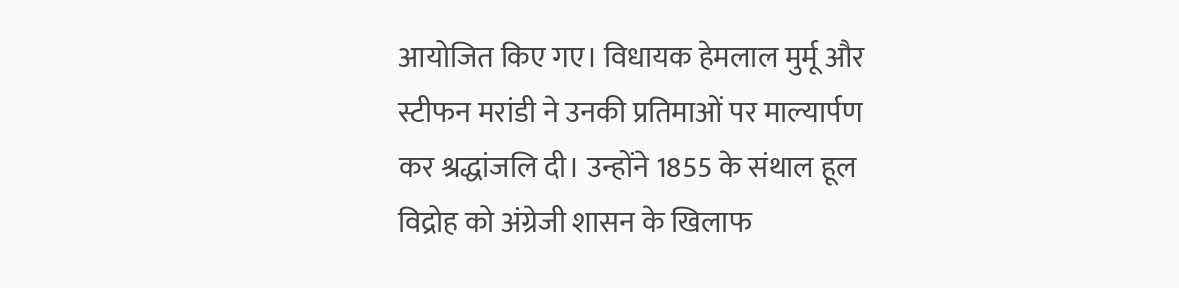आयोजित किए गए। विधायक हेमलाल मुर्मू और स्टीफन मरांडी ने उनकी प्रतिमाओं पर माल्यार्पण कर श्रद्धांजलि दी। उन्होंने 1855 के संथाल हूल विद्रोह को अंग्रेजी शासन के खिलाफ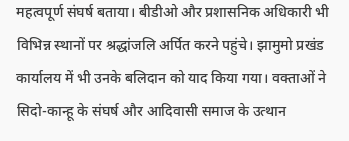महत्वपूर्ण संघर्ष बताया। बीडीओ और प्रशासनिक अधिकारी भी विभिन्न स्थानों पर श्रद्धांजलि अर्पित करने पहुंचे। झामुमो प्रखंड कार्यालय में भी उनके बलिदान को याद किया गया। वक्ताओं ने सिदो-कान्हू के संघर्ष और आदिवासी समाज के उत्थान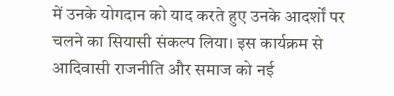में उनके योगदान को याद करते हुए उनके आदर्शों पर चलने का सियासी संकल्प लिया। इस कार्यक्रम से आदिवासी राजनीति और समाज को नई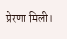प्रेरणा मिली।